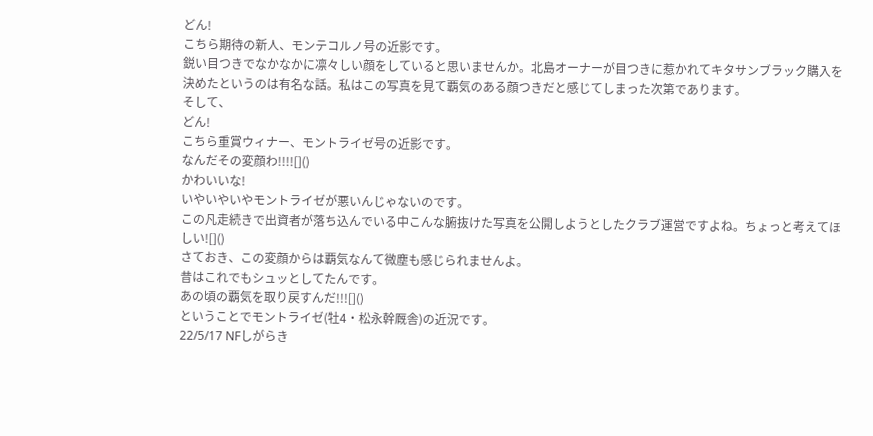どん!
こちら期待の新人、モンテコルノ号の近影です。
鋭い目つきでなかなかに凛々しい顔をしていると思いませんか。北島オーナーが目つきに惹かれてキタサンブラック購入を決めたというのは有名な話。私はこの写真を見て覇気のある顔つきだと感じてしまった次第であります。
そして、
どん!
こちら重賞ウィナー、モントライゼ号の近影です。
なんだその変顔わ!!!![]()
かわいいな!
いやいやいやモントライゼが悪いんじゃないのです。
この凡走続きで出資者が落ち込んでいる中こんな腑抜けた写真を公開しようとしたクラブ運営ですよね。ちょっと考えてほしい![]()
さておき、この変顔からは覇気なんて微塵も感じられませんよ。
昔はこれでもシュッとしてたんです。
あの頃の覇気を取り戻すんだ!!![]()
ということでモントライゼ(牡4・松永幹厩舎)の近況です。
22/5/17 NFしがらき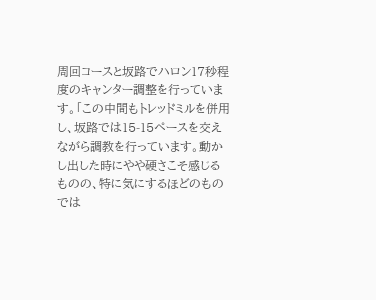周回コースと坂路でハロン17秒程度のキャンター調整を行っています。「この中間もトレッドミルを併用し、坂路では15-15ペースを交えながら調教を行っています。動かし出した時にやや硬さこそ感じるものの、特に気にするほどのものでは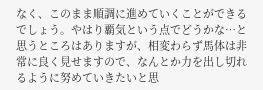なく、このまま順調に進めていくことができるでしょう。やはり覇気という点でどうかな…と思うところはありますが、相変わらず馬体は非常に良く見せますので、なんとか力を出し切れるように努めていきたいと思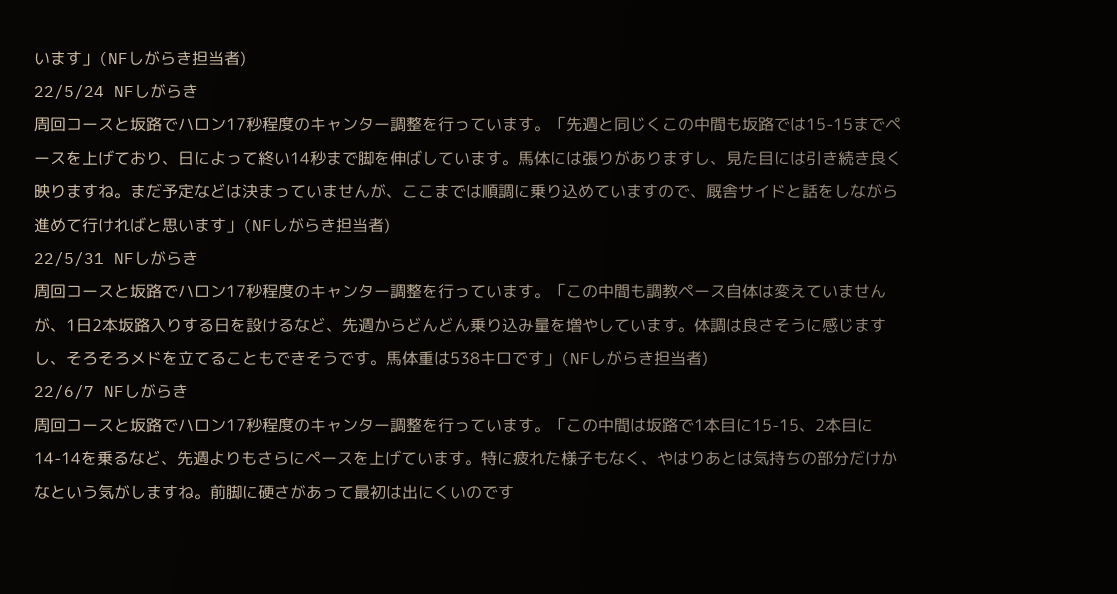います」(NFしがらき担当者)
22/5/24 NFしがらき
周回コースと坂路でハロン17秒程度のキャンター調整を行っています。「先週と同じくこの中間も坂路では15-15までペースを上げており、日によって終い14秒まで脚を伸ばしています。馬体には張りがありますし、見た目には引き続き良く映りますね。まだ予定などは決まっていませんが、ここまでは順調に乗り込めていますので、厩舎サイドと話をしながら進めて行ければと思います」(NFしがらき担当者)
22/5/31 NFしがらき
周回コースと坂路でハロン17秒程度のキャンター調整を行っています。「この中間も調教ペース自体は変えていませんが、1日2本坂路入りする日を設けるなど、先週からどんどん乗り込み量を増やしています。体調は良さそうに感じますし、そろそろメドを立てることもできそうです。馬体重は538キロです」(NFしがらき担当者)
22/6/7 NFしがらき
周回コースと坂路でハロン17秒程度のキャンター調整を行っています。「この中間は坂路で1本目に15-15、2本目に14-14を乗るなど、先週よりもさらにペースを上げています。特に疲れた様子もなく、やはりあとは気持ちの部分だけかなという気がしますね。前脚に硬さがあって最初は出にくいのです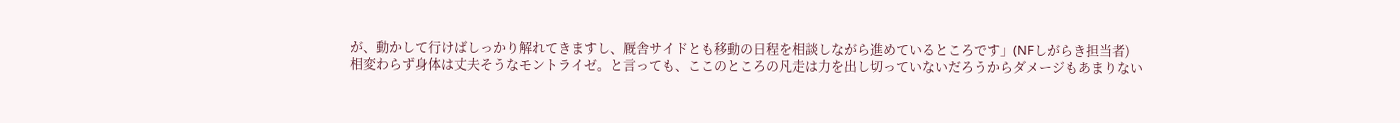が、動かして行けばしっかり解れてきますし、厩舎サイドとも移動の日程を相談しながら進めているところです」(NFしがらき担当者)
相変わらず身体は丈夫そうなモントライゼ。と言っても、ここのところの凡走は力を出し切っていないだろうからダメージもあまりない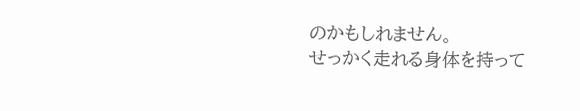のかもしれません。
せっかく走れる身体を持って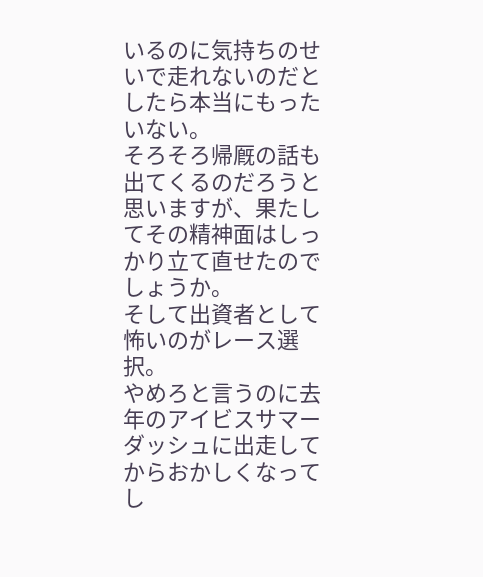いるのに気持ちのせいで走れないのだとしたら本当にもったいない。
そろそろ帰厩の話も出てくるのだろうと思いますが、果たしてその精神面はしっかり立て直せたのでしょうか。
そして出資者として怖いのがレース選択。
やめろと言うのに去年のアイビスサマーダッシュに出走してからおかしくなってし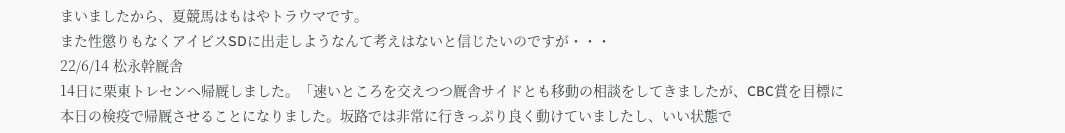まいましたから、夏競馬はもはやトラウマです。
また性懲りもなくアイビスSDに出走しようなんて考えはないと信じたいのですが・・・
22/6/14 松永幹厩舎
14日に栗東トレセンへ帰厩しました。「速いところを交えつつ厩舎サイドとも移動の相談をしてきましたが、CBC賞を目標に本日の検疫で帰厩させることになりました。坂路では非常に行きっぷり良く動けていましたし、いい状態で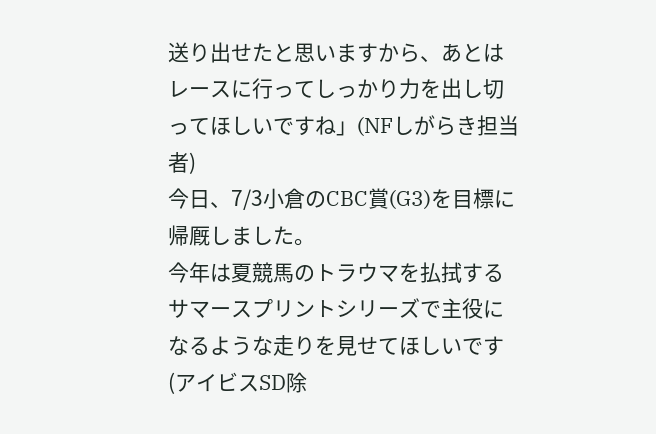送り出せたと思いますから、あとはレースに行ってしっかり力を出し切ってほしいですね」(NFしがらき担当者)
今日、7/3小倉のCBC賞(G3)を目標に帰厩しました。
今年は夏競馬のトラウマを払拭するサマースプリントシリーズで主役になるような走りを見せてほしいです(アイビスSD除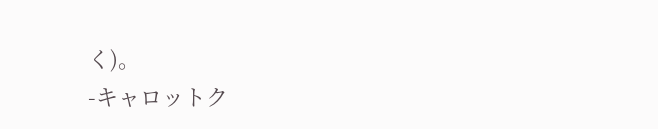く)。
-キャロットク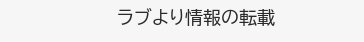ラブより情報の転載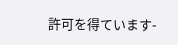許可を得ています-